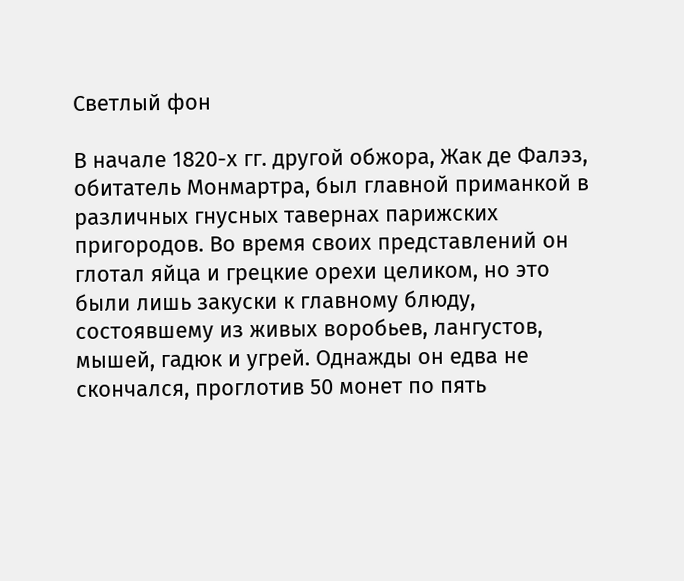Светлый фон

В начале 1820-х гг. другой обжора, Жак де Фалэз, обитатель Монмартра, был главной приманкой в различных гнусных тавернах парижских пригородов. Во время своих представлений он глотал яйца и грецкие орехи целиком, но это были лишь закуски к главному блюду, состоявшему из живых воробьев, лангустов, мышей, гадюк и угрей. Однажды он едва не скончался, проглотив 50 монет по пять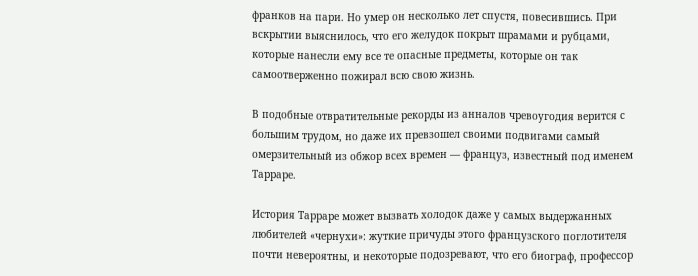франков на пари. Но умер он несколько лет спустя, повесившись. При вскрытии выяснилось, что его желудок покрыт шрамами и рубцами, которые нанесли ему все те опасные предметы, которые он так самоотверженно пожирал всю свою жизнь.

В подобные отвратительные рекорды из анналов чревоугодия верится с большим трудом, но даже их превзошел своими подвигами самый омерзительный из обжор всех времен — француз, известный под именем Тарраре.

История Тарраре может вызвать холодок даже у самых выдержанных любителей «чернухи»: жуткие причуды этого французского поглотителя почти невероятны, и некоторые подозревают, что его биограф, профессор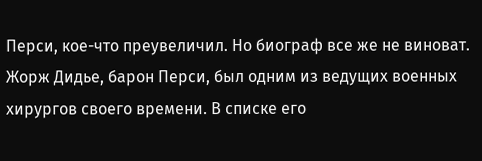Перси, кое-что преувеличил. Но биограф все же не виноват. Жорж Дидье, барон Перси, был одним из ведущих военных хирургов своего времени. В списке его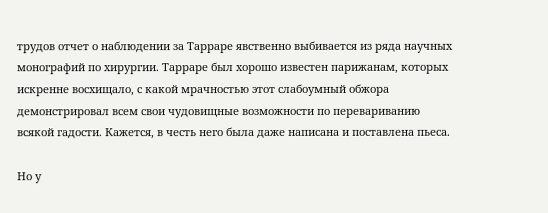трудов отчет о наблюдении за Тарраре явственно выбивается из ряда научных монографий по хирургии. Тарраре был хорошо известен парижанам, которых искренне восхищало, с какой мрачностью этот слабоумный обжора демонстрировал всем свои чудовищные возможности по перевариванию всякой гадости. Кажется, в честь него была даже написана и поставлена пьеса.

Но у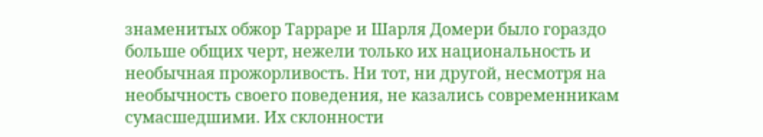знаменитых обжор Тарраре и Шарля Домери было гораздо больше общих черт, нежели только их национальность и необычная прожорливость. Ни тот, ни другой, несмотря на необычность своего поведения, не казались современникам сумасшедшими. Их склонности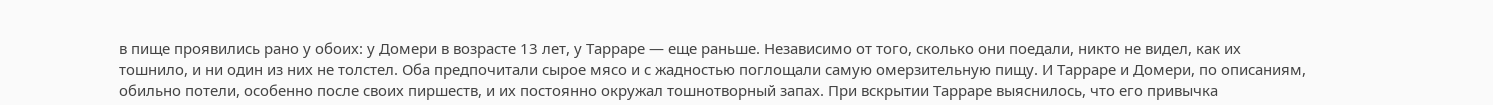в пище проявились рано у обоих: у Домери в возрасте 13 лет, у Тарраре — еще раньше. Независимо от того, сколько они поедали, никто не видел, как их тошнило, и ни один из них не толстел. Оба предпочитали сырое мясо и с жадностью поглощали самую омерзительную пищу. И Тарраре и Домери, по описаниям, обильно потели, особенно после своих пиршеств, и их постоянно окружал тошнотворный запах. При вскрытии Тарраре выяснилось, что его привычка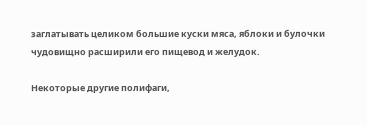заглатывать целиком большие куски мяса, яблоки и булочки чудовищно расширили его пищевод и желудок.

Некоторые другие полифаги,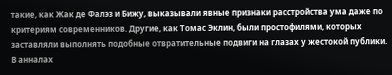такие, как Жак де Фалэз и Бижу, выказывали явные признаки расстройства ума даже по критериям современников. Другие, как Томас Эклин, были простофилями, которых заставляли выполнять подобные отвратительные подвиги на глазах у жестокой публики. В анналах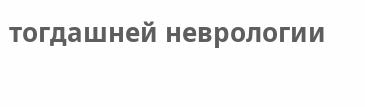тогдашней неврологии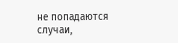не попадаются случаи,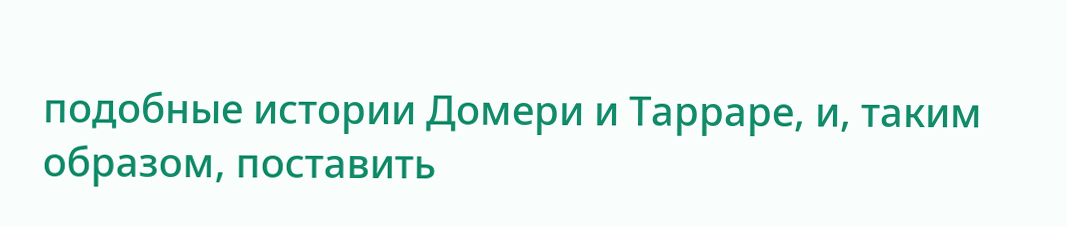подобные истории Домери и Тарраре, и, таким образом, поставить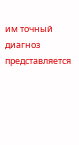им точный диагноз представляется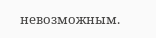невозможным.